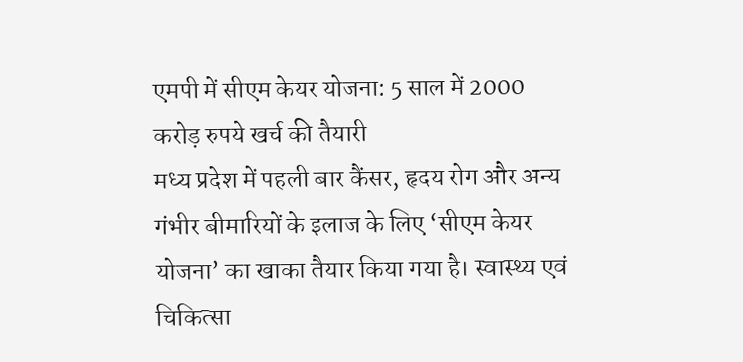एमपी में सीएम केयर योजना: 5 साल में 2000 करोड़ रुपये खर्च की तैयारी
मध्य प्रदेश में पहली बार कैंसर, हृदय रोग और अन्य गंभीर बीमारियों के इलाज के लिए ‘सीएम केयर योजना’ का खाका तैयार किया गया है। स्वास्थ्य एवं चिकित्सा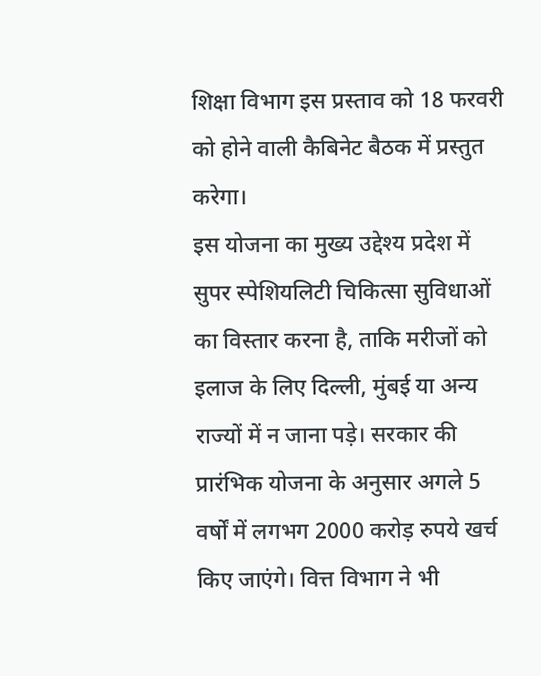शिक्षा विभाग इस प्रस्ताव को 18 फरवरी को होने वाली कैबिनेट बैठक में प्रस्तुत करेगा।
इस योजना का मुख्य उद्देश्य प्रदेश में सुपर स्पेशियलिटी चिकित्सा सुविधाओं का विस्तार करना है, ताकि मरीजों को इलाज के लिए दिल्ली, मुंबई या अन्य राज्यों में न जाना पड़े। सरकार की प्रारंभिक योजना के अनुसार अगले 5 वर्षों में लगभग 2000 करोड़ रुपये खर्च किए जाएंगे। वित्त विभाग ने भी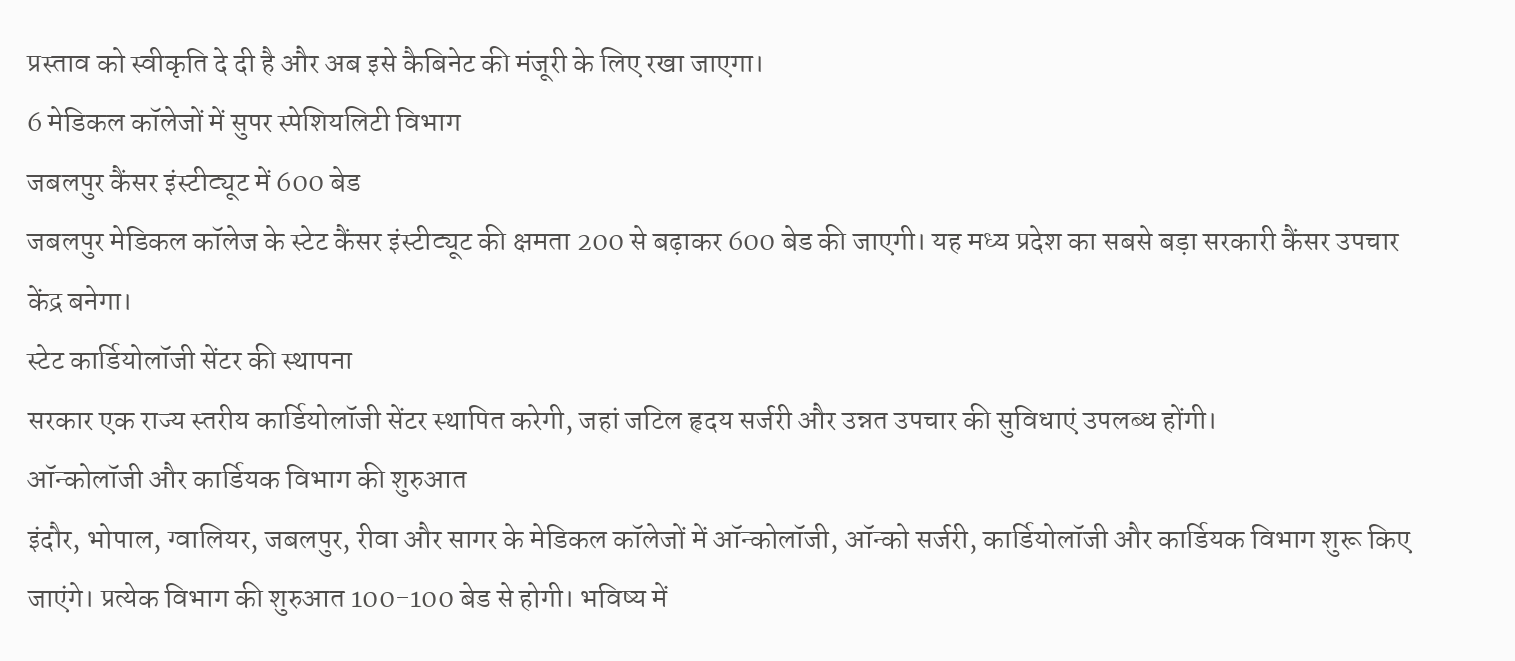प्रस्ताव को स्वीकृति दे दी है और अब इसे कैबिनेट की मंजूरी के लिए रखा जाएगा।
6 मेडिकल कॉलेजों में सुपर स्पेशियलिटी विभाग
जबलपुर कैंसर इंस्टीट्यूट में 600 बेड
जबलपुर मेडिकल कॉलेज के स्टेट कैंसर इंस्टीट्यूट की क्षमता 200 से बढ़ाकर 600 बेड की जाएगी। यह मध्य प्रदेश का सबसे बड़ा सरकारी कैंसर उपचार केंद्र बनेगा।
स्टेट कार्डियोलॉजी सेंटर की स्थापना
सरकार एक राज्य स्तरीय कार्डियोलॉजी सेंटर स्थापित करेगी, जहां जटिल हृदय सर्जरी और उन्नत उपचार की सुविधाएं उपलब्ध होंगी।
ऑन्कोलॉजी और कार्डियक विभाग की शुरुआत
इंदौर, भोपाल, ग्वालियर, जबलपुर, रीवा और सागर के मेडिकल कॉलेजों में ऑन्कोलॉजी, ऑन्को सर्जरी, कार्डियोलॉजी और कार्डियक विभाग शुरू किए जाएंगे। प्रत्येक विभाग की शुरुआत 100-100 बेड से होगी। भविष्य में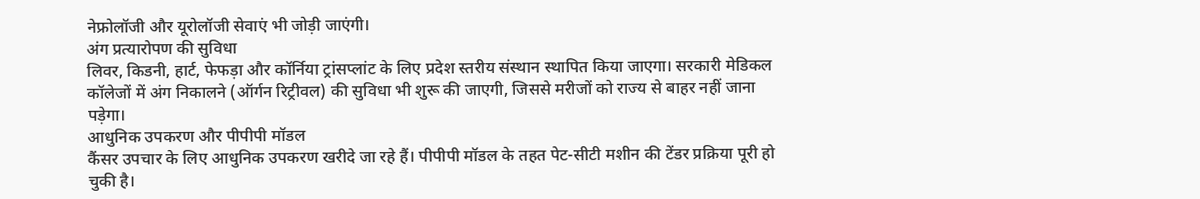नेफ्रोलॉजी और यूरोलॉजी सेवाएं भी जोड़ी जाएंगी।
अंग प्रत्यारोपण की सुविधा
लिवर, किडनी, हार्ट, फेफड़ा और कॉर्निया ट्रांसप्लांट के लिए प्रदेश स्तरीय संस्थान स्थापित किया जाएगा। सरकारी मेडिकल कॉलेजों में अंग निकालने (ऑर्गन रिट्रीवल) की सुविधा भी शुरू की जाएगी, जिससे मरीजों को राज्य से बाहर नहीं जाना पड़ेगा।
आधुनिक उपकरण और पीपीपी मॉडल
कैंसर उपचार के लिए आधुनिक उपकरण खरीदे जा रहे हैं। पीपीपी मॉडल के तहत पेट-सीटी मशीन की टेंडर प्रक्रिया पूरी हो चुकी है।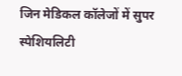जिन मेडिकल कॉलेजों में सुपर स्पेशियलिटी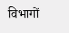विभागों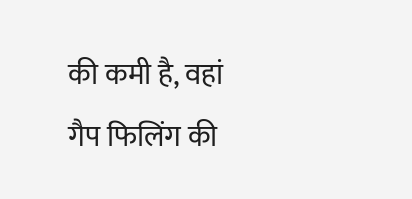की कमी है, वहां गैप फिलिंग की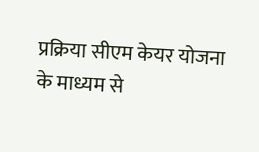प्रक्रिया सीएम केयर योजना के माध्यम से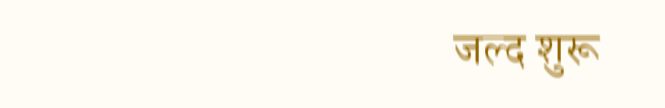जल्द शुरू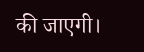की जाएगी।